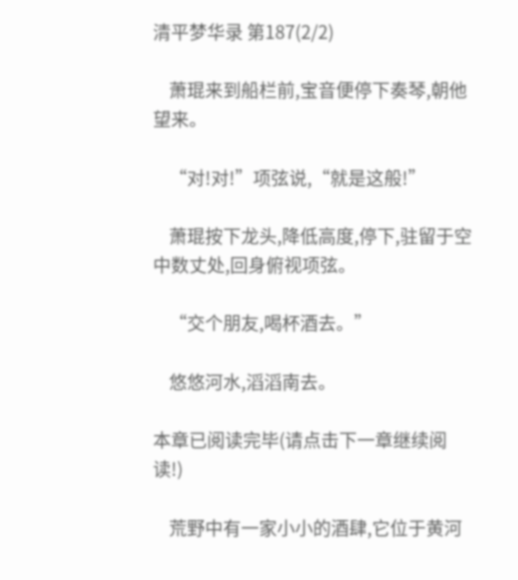清平梦华录 第187(2/2)

    萧琨来到船栏前,宝音便停下奏琴,朝他望来。

    “对!对!”项弦说,“就是这般!”

    萧琨按下龙头,降低高度,停下,驻留于空中数丈处,回身俯视项弦。

    “交个朋友,喝杯酒去。”

    悠悠河水,滔滔南去。

本章已阅读完毕(请点击下一章继续阅读!)

    荒野中有一家小小的酒肆,它位于黄河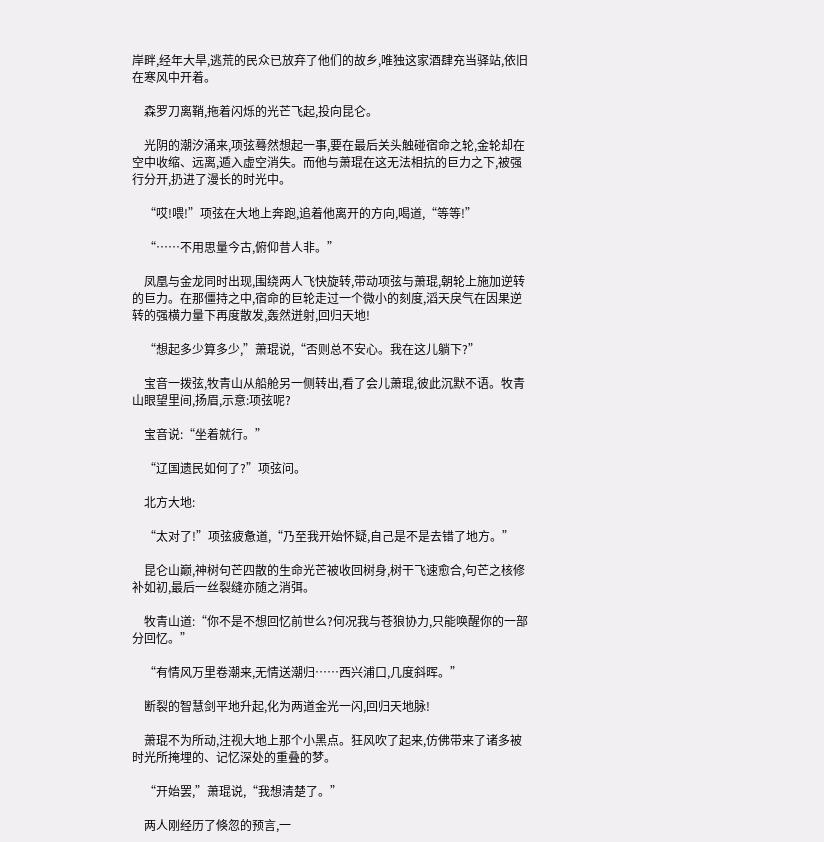岸畔,经年大旱,逃荒的民众已放弃了他们的故乡,唯独这家酒肆充当驿站,依旧在寒风中开着。

    森罗刀离鞘,拖着闪烁的光芒飞起,投向昆仑。

    光阴的潮汐涌来,项弦蓦然想起一事,要在最后关头触碰宿命之轮,金轮却在空中收缩、远离,遁入虚空消失。而他与萧琨在这无法相抗的巨力之下,被强行分开,扔进了漫长的时光中。

    “哎!喂!”项弦在大地上奔跑,追着他离开的方向,喝道,“等等!”

    “……不用思量今古,俯仰昔人非。”

    凤凰与金龙同时出现,围绕两人飞快旋转,带动项弦与萧琨,朝轮上施加逆转的巨力。在那僵持之中,宿命的巨轮走过一个微小的刻度,滔天戾气在因果逆转的强横力量下再度散发,轰然迸射,回归天地!

    “想起多少算多少,”萧琨说,“否则总不安心。我在这儿躺下?”

    宝音一拨弦,牧青山从船舱另一侧转出,看了会儿萧琨,彼此沉默不语。牧青山眼望里间,扬眉,示意:项弦呢?

    宝音说:“坐着就行。”

    “辽国遗民如何了?”项弦问。

    北方大地:

    “太对了!”项弦疲惫道,“乃至我开始怀疑,自己是不是去错了地方。”

    昆仑山巅,神树句芒四散的生命光芒被收回树身,树干飞速愈合,句芒之核修补如初,最后一丝裂缝亦随之消弭。

    牧青山道:“你不是不想回忆前世么?何况我与苍狼协力,只能唤醒你的一部分回忆。”

    “有情风万里卷潮来,无情送潮归……西兴浦口,几度斜晖。”

    断裂的智慧剑平地升起,化为两道金光一闪,回归天地脉!

    萧琨不为所动,注视大地上那个小黑点。狂风吹了起来,仿佛带来了诸多被时光所掩埋的、记忆深处的重叠的梦。

    “开始罢,”萧琨说,“我想清楚了。”

    两人刚经历了倏忽的预言,一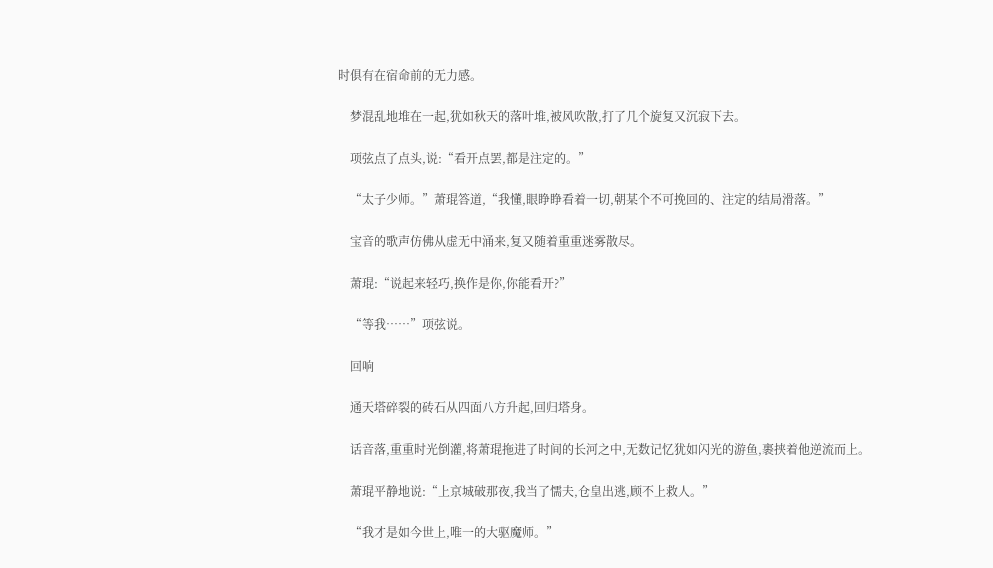时俱有在宿命前的无力感。

    梦混乱地堆在一起,犹如秋天的落叶堆,被风吹散,打了几个旋复又沉寂下去。

    项弦点了点头,说:“看开点罢,都是注定的。”

    “太子少师。”萧琨答道,“我懂,眼睁睁看着一切,朝某个不可挽回的、注定的结局滑落。”

    宝音的歌声仿佛从虚无中涌来,复又随着重重迷雾散尽。

    萧琨:“说起来轻巧,换作是你,你能看开?”

    “等我……”项弦说。

    回响

    通天塔碎裂的砖石从四面八方升起,回归塔身。

    话音落,重重时光倒灌,将萧琨拖进了时间的长河之中,无数记忆犹如闪光的游鱼,裹挟着他逆流而上。

    萧琨平静地说:“上京城破那夜,我当了懦夫,仓皇出逃,顾不上救人。”

    “我才是如今世上,唯一的大驱魔师。”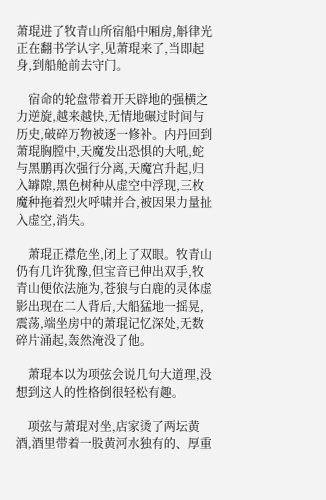萧琨进了牧青山所宿船中厢房,斛律光正在翻书学认字,见萧琨来了,当即起身,到船舱前去守门。

    宿命的轮盘带着开天辟地的强横之力逆旋,越来越快,无情地碾过时间与历史,破碎万物被逐一修补。内丹回到萧琨胸膛中,天魔发出恐惧的大吼,蛇与黑鹏再次强行分离,天魔宫升起,归入罅隙,黑色树种从虚空中浮现,三枚魔种拖着烈火呼啸并合,被因果力量扯入虚空,消失。

    萧琨正襟危坐,闭上了双眼。牧青山仍有几许犹豫,但宝音已伸出双手,牧青山便依法施为,苍狼与白鹿的灵体虚影出现在二人背后,大船猛地一摇晃,震荡,端坐房中的萧琨记忆深处,无数碎片涌起,轰然淹没了他。

    萧琨本以为项弦会说几句大道理,没想到这人的性格倒很轻松有趣。

    项弦与萧琨对坐,店家烫了两坛黄酒,酒里带着一股黄河水独有的、厚重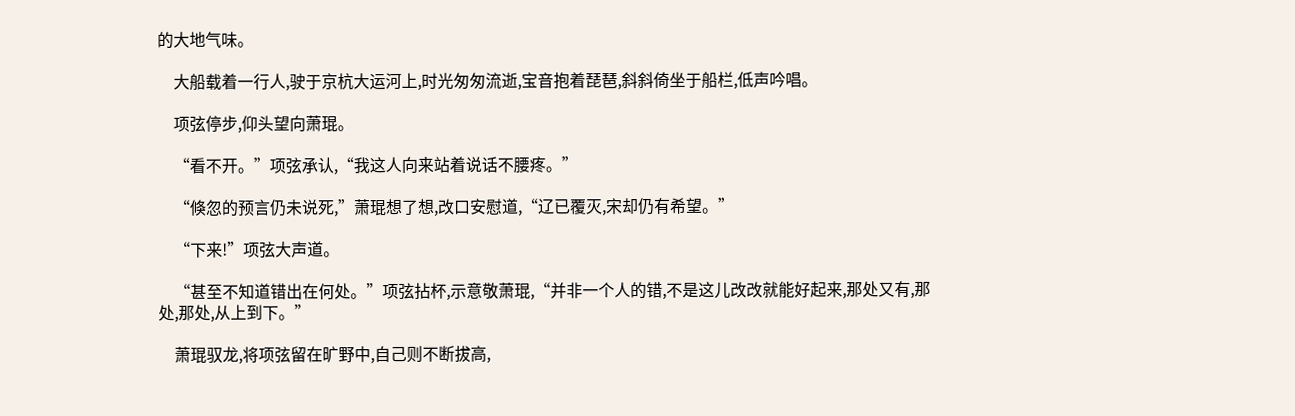的大地气味。

    大船载着一行人,驶于京杭大运河上,时光匆匆流逝,宝音抱着琵琶,斜斜倚坐于船栏,低声吟唱。

    项弦停步,仰头望向萧琨。

    “看不开。”项弦承认,“我这人向来站着说话不腰疼。”

    “倏忽的预言仍未说死,”萧琨想了想,改口安慰道,“辽已覆灭,宋却仍有希望。”

    “下来!”项弦大声道。

    “甚至不知道错出在何处。”项弦拈杯,示意敬萧琨,“并非一个人的错,不是这儿改改就能好起来,那处又有,那处,那处,从上到下。”

    萧琨驭龙,将项弦留在旷野中,自己则不断拔高,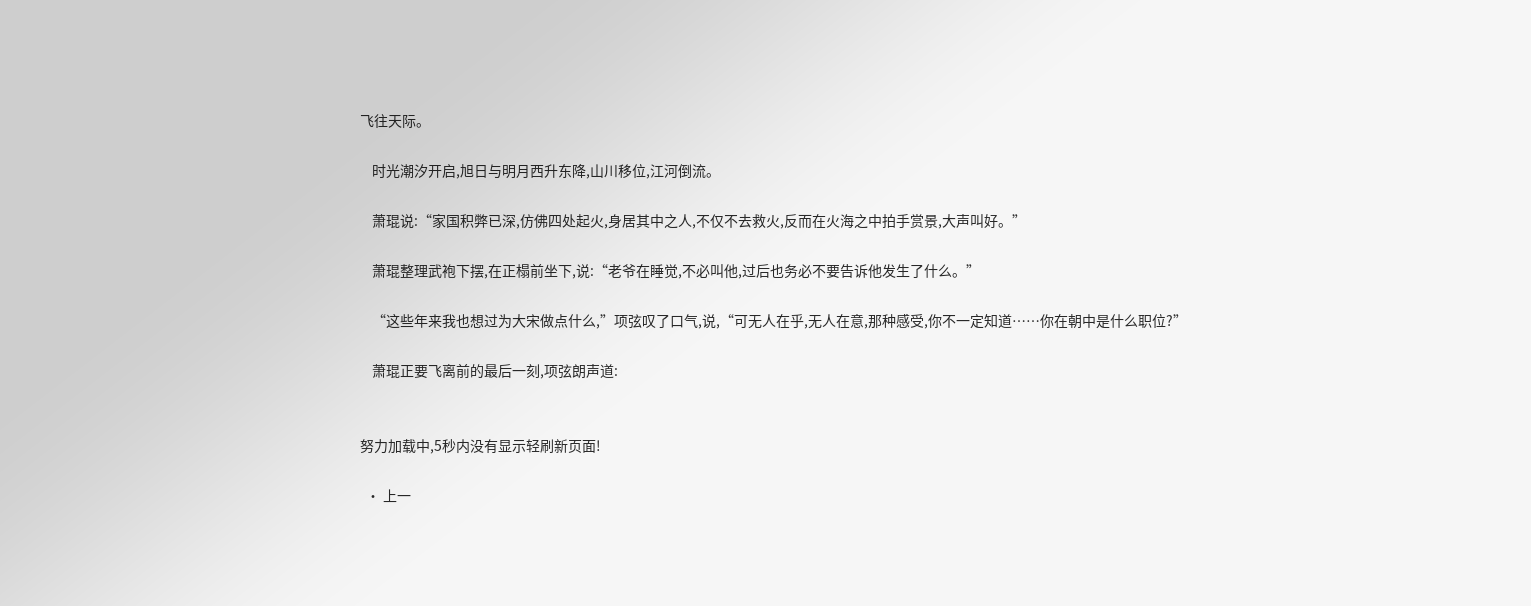飞往天际。

    时光潮汐开启,旭日与明月西升东降,山川移位,江河倒流。

    萧琨说:“家国积弊已深,仿佛四处起火,身居其中之人,不仅不去救火,反而在火海之中拍手赏景,大声叫好。”

    萧琨整理武袍下摆,在正榻前坐下,说:“老爷在睡觉,不必叫他,过后也务必不要告诉他发生了什么。”

    “这些年来我也想过为大宋做点什么,”项弦叹了口气,说,“可无人在乎,无人在意,那种感受,你不一定知道……你在朝中是什么职位?”

    萧琨正要飞离前的最后一刻,项弦朗声道:


努力加载中,5秒内没有显示轻刷新页面!

  • 上一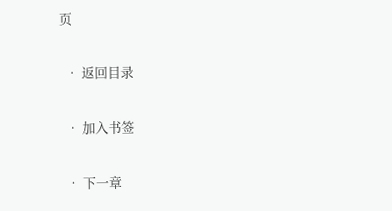页

  • 返回目录

  • 加入书签

  • 下一章